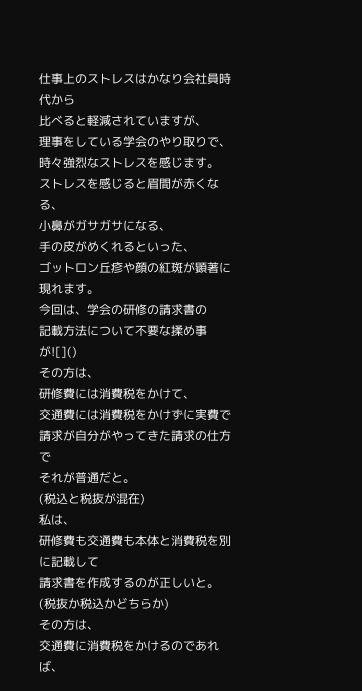仕事上のストレスはかなり会社員時代から
比べると軽減されていますが、
理事をしている学会のやり取りで、
時々強烈なストレスを感じます。
ストレスを感じると眉間が赤くなる、
小鼻がガサガサになる、
手の皮がめくれるといった、
ゴットロン丘疹や顔の紅斑が顕著に現れます。
今回は、学会の研修の請求書の
記載方法について不要な揉め事が![]()
その方は、
研修費には消費税をかけて、
交通費には消費税をかけずに実費で
請求が自分がやってきた請求の仕方で
それが普通だと。
(税込と税抜が混在)
私は、
研修費も交通費も本体と消費税を別に記載して
請求書を作成するのが正しいと。
(税抜か税込かどちらか)
その方は、
交通費に消費税をかけるのであれば、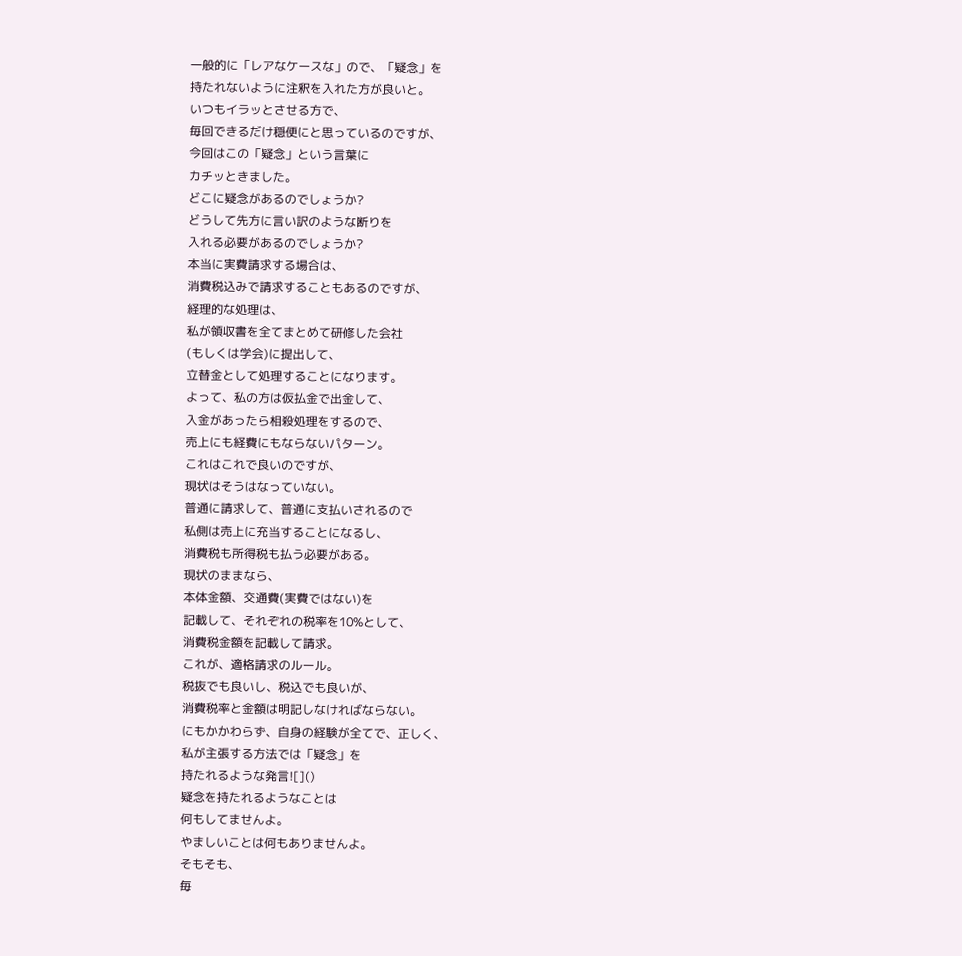一般的に「レアなケースな」ので、「疑念」を
持たれないように注釈を入れた方が良いと。
いつもイラッとさせる方で、
毎回できるだけ穏便にと思っているのですが、
今回はこの「疑念」という言葉に
カチッときました。
どこに疑念があるのでしょうか?
どうして先方に言い訳のような断りを
入れる必要があるのでしょうか?
本当に実費請求する場合は、
消費税込みで請求することもあるのですが、
経理的な処理は、
私が領収書を全てまとめて研修した会社
(もしくは学会)に提出して、
立替金として処理することになります。
よって、私の方は仮払金で出金して、
入金があったら相殺処理をするので、
売上にも経費にもならないパターン。
これはこれで良いのですが、
現状はそうはなっていない。
普通に請求して、普通に支払いされるので
私側は売上に充当することになるし、
消費税も所得税も払う必要がある。
現状のままなら、
本体金額、交通費(実費ではない)を
記載して、それぞれの税率を10%として、
消費税金額を記載して請求。
これが、適格請求のルール。
税抜でも良いし、税込でも良いが、
消費税率と金額は明記しなければならない。
にもかかわらず、自身の経験が全てで、正しく、
私が主張する方法では「疑念」を
持たれるような発言![]()
疑念を持たれるようなことは
何もしてませんよ。
やましいことは何もありませんよ。
そもそも、
毎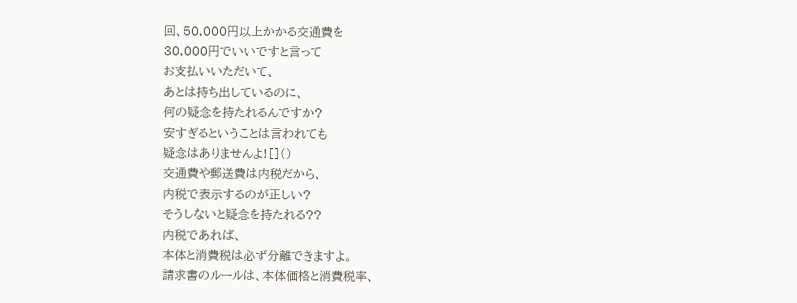回、50,000円以上かかる交通費を
30,000円でいいですと言って
お支払いいただいて、
あとは持ち出しているのに、
何の疑念を持たれるんですか?
安すぎるということは言われても
疑念はありませんよ![]()
交通費や郵送費は内税だから、
内税で表示するのが正しい?
そうしないと疑念を持たれる??
内税であれば、
本体と消費税は必ず分離できますよ。
請求書のルールは、本体価格と消費税率、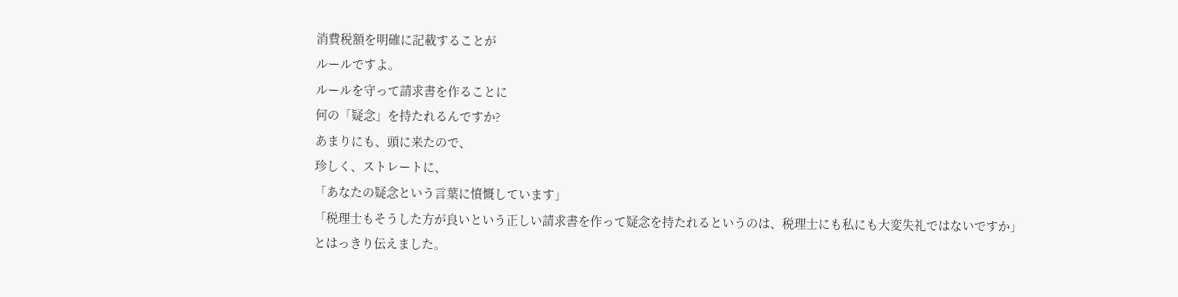消費税額を明確に記載することが
ルールですよ。
ルールを守って請求書を作ることに
何の「疑念」を持たれるんですか?
あまりにも、頭に来たので、
珍しく、ストレートに、
「あなたの疑念という言葉に憤慨しています」
「税理士もそうした方が良いという正しい請求書を作って疑念を持たれるというのは、税理士にも私にも大変失礼ではないですか」
とはっきり伝えました。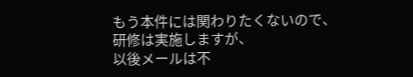もう本件には関わりたくないので、
研修は実施しますが、
以後メールは不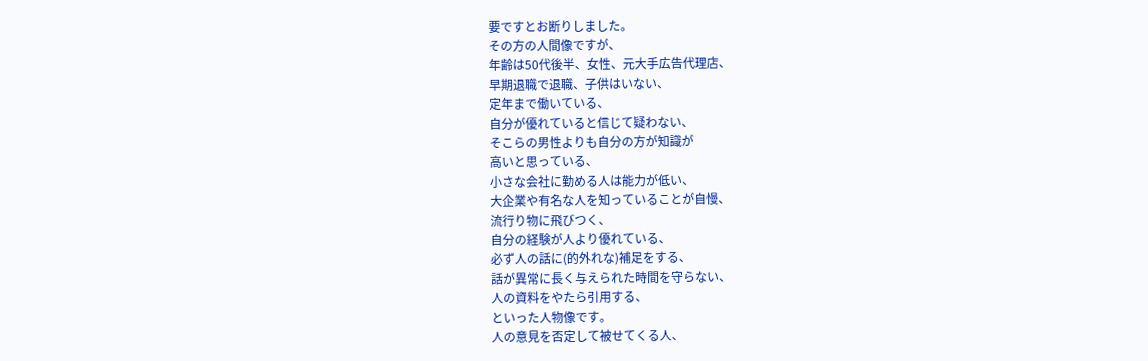要ですとお断りしました。
その方の人間像ですが、
年齢は50代後半、女性、元大手広告代理店、
早期退職で退職、子供はいない、
定年まで働いている、
自分が優れていると信じて疑わない、
そこらの男性よりも自分の方が知識が
高いと思っている、
小さな会社に勤める人は能力が低い、
大企業や有名な人を知っていることが自慢、
流行り物に飛びつく、
自分の経験が人より優れている、
必ず人の話に(的外れな)補足をする、
話が異常に長く与えられた時間を守らない、
人の資料をやたら引用する、
といった人物像です。
人の意見を否定して被せてくる人、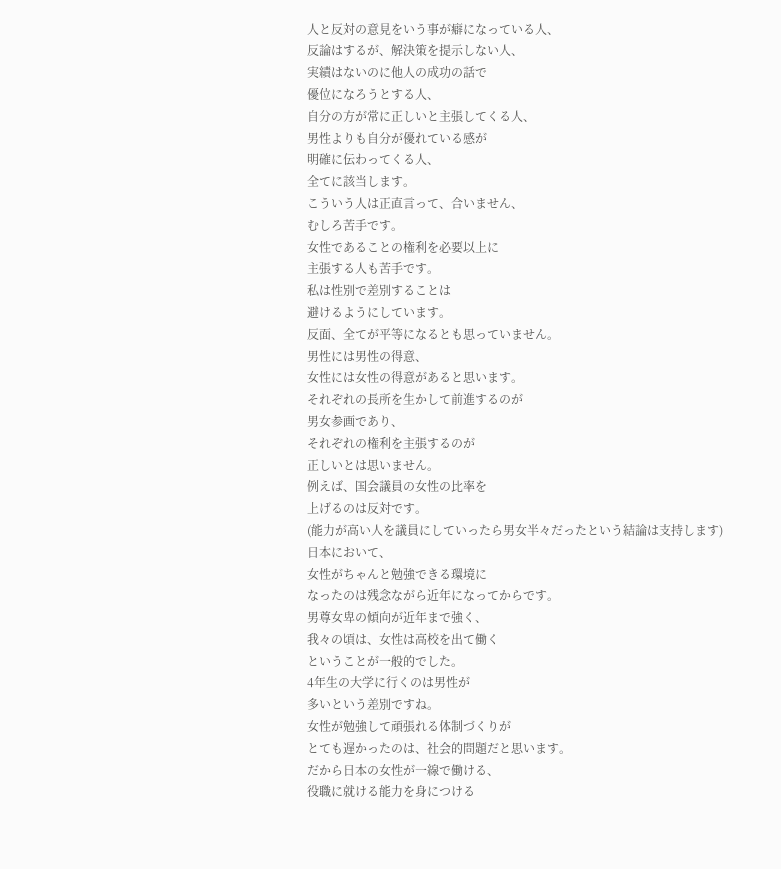人と反対の意見をいう事が癖になっている人、
反論はするが、解決策を提示しない人、
実績はないのに他人の成功の話で
優位になろうとする人、
自分の方が常に正しいと主張してくる人、
男性よりも自分が優れている感が
明確に伝わってくる人、
全てに該当します。
こういう人は正直言って、合いません、
むしろ苦手です。
女性であることの権利を必要以上に
主張する人も苦手です。
私は性別で差別することは
避けるようにしています。
反面、全てが平等になるとも思っていません。
男性には男性の得意、
女性には女性の得意があると思います。
それぞれの長所を生かして前進するのが
男女参画であり、
それぞれの権利を主張するのが
正しいとは思いません。
例えば、国会議員の女性の比率を
上げるのは反対です。
(能力が高い人を議員にしていったら男女半々だったという結論は支持します)
日本において、
女性がちゃんと勉強できる環境に
なったのは残念ながら近年になってからです。
男尊女卑の傾向が近年まで強く、
我々の頃は、女性は高校を出て働く
ということが一般的でした。
4年生の大学に行くのは男性が
多いという差別ですね。
女性が勉強して頑張れる体制づくりが
とても遅かったのは、社会的問題だと思います。
だから日本の女性が一線で働ける、
役職に就ける能力を身につける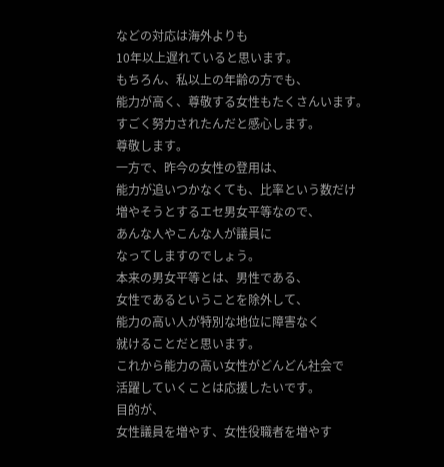などの対応は海外よりも
10年以上遅れていると思います。
もちろん、私以上の年齢の方でも、
能力が高く、尊敬する女性もたくさんいます。
すごく努力されたんだと感心します。
尊敬します。
一方で、昨今の女性の登用は、
能力が追いつかなくても、比率という数だけ
増やそうとするエセ男女平等なので、
あんな人やこんな人が議員に
なってしますのでしょう。
本来の男女平等とは、男性である、
女性であるということを除外して、
能力の高い人が特別な地位に障害なく
就けることだと思います。
これから能力の高い女性がどんどん社会で
活躍していくことは応援したいです。
目的が、
女性議員を増やす、女性役職者を増やす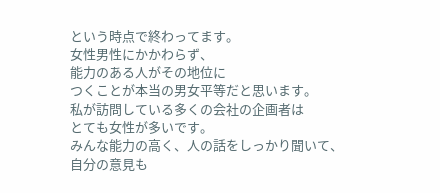という時点で終わってます。
女性男性にかかわらず、
能力のある人がその地位に
つくことが本当の男女平等だと思います。
私が訪問している多くの会社の企画者は
とても女性が多いです。
みんな能力の高く、人の話をしっかり聞いて、
自分の意見も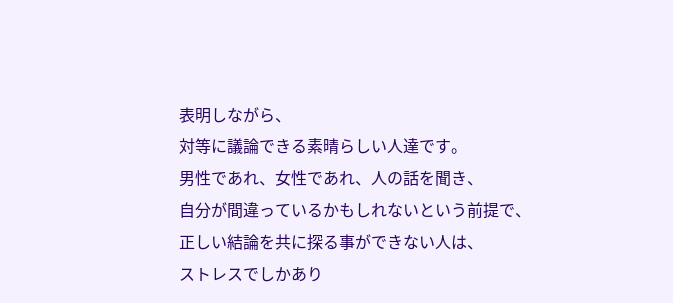表明しながら、
対等に議論できる素晴らしい人達です。
男性であれ、女性であれ、人の話を聞き、
自分が間違っているかもしれないという前提で、
正しい結論を共に探る事ができない人は、
ストレスでしかあり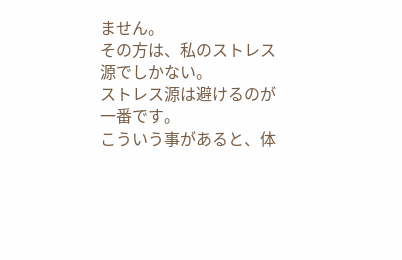ません。
その方は、私のストレス源でしかない。
ストレス源は避けるのが一番です。
こういう事があると、体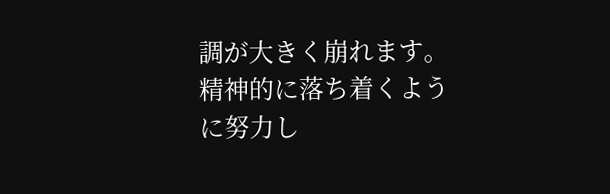調が大きく崩れます。
精神的に落ち着くように努力し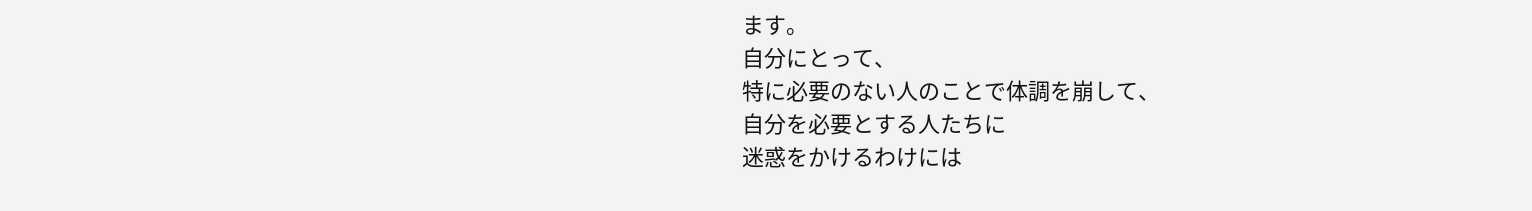ます。
自分にとって、
特に必要のない人のことで体調を崩して、
自分を必要とする人たちに
迷惑をかけるわけには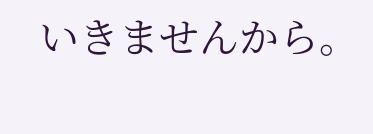いきませんから。